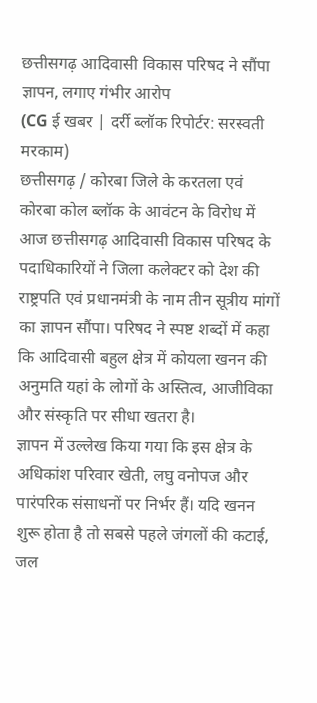छत्तीसगढ़ आदिवासी विकास परिषद ने सौंपा ज्ञापन, लगाए गंभीर आरोप
(CG ई खबर | दर्री ब्लॉक रिपोर्टर: सरस्वती मरकाम)
छत्तीसगढ़ / कोरबा जिले के करतला एवं कोरबा कोल ब्लॉक के आवंटन के विरोध में आज छत्तीसगढ़ आदिवासी विकास परिषद के पदाधिकारियों ने जिला कलेक्टर को देश की राष्ट्रपति एवं प्रधानमंत्री के नाम तीन सूत्रीय मांगों का ज्ञापन सौंपा। परिषद ने स्पष्ट शब्दों में कहा कि आदिवासी बहुल क्षेत्र में कोयला खनन की अनुमति यहां के लोगों के अस्तित्व, आजीविका और संस्कृति पर सीधा खतरा है।
ज्ञापन में उल्लेख किया गया कि इस क्षेत्र के अधिकांश परिवार खेती, लघु वनोपज और पारंपरिक संसाधनों पर निर्भर हैं। यदि खनन शुरू होता है तो सबसे पहले जंगलों की कटाई, जल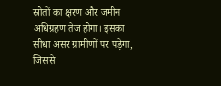स्रोतों का क्षरण और जमीन अधिग्रहण तेज होगा। इसका सीधा असर ग्रामीणों पर पड़ेगा, जिससे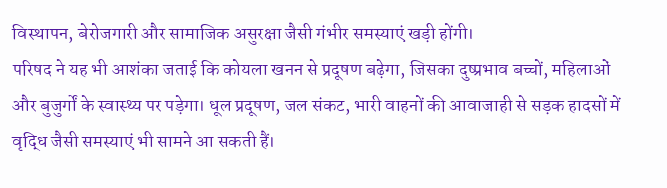विस्थापन, बेरोजगारी और सामाजिक असुरक्षा जैसी गंभीर समस्याएं खड़ी होंगी।
परिषद ने यह भी आशंका जताई कि कोयला खनन से प्रदूषण बढ़ेगा, जिसका दुष्प्रभाव बच्चों, महिलाओं और बुजुर्गों के स्वास्थ्य पर पड़ेगा। धूल प्रदूषण, जल संकट, भारी वाहनों की आवाजाही से सड़क हादसों में वृद्धि जैसी समस्याएं भी सामने आ सकती हैं।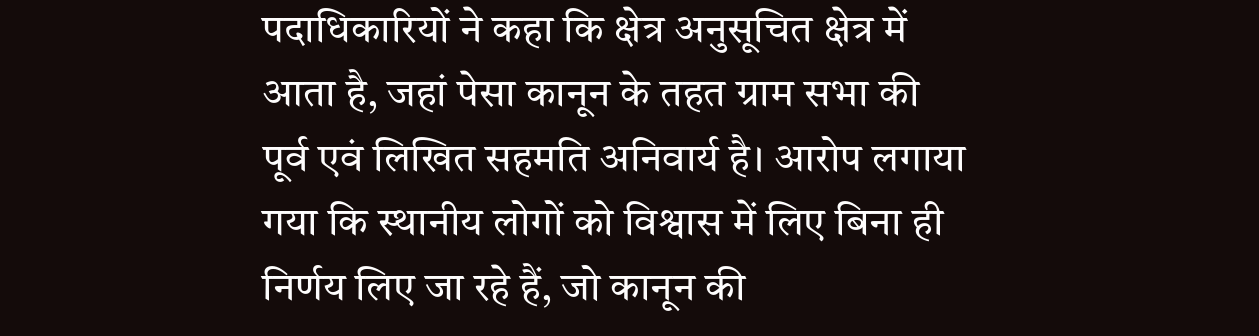पदाधिकारियों ने कहा कि क्षेत्र अनुसूचित क्षेत्र में आता है, जहां पेसा कानून के तहत ग्राम सभा की पूर्व एवं लिखित सहमति अनिवार्य है। आरोप लगाया गया कि स्थानीय लोगों को विश्वास में लिए बिना ही निर्णय लिए जा रहे हैं, जो कानून की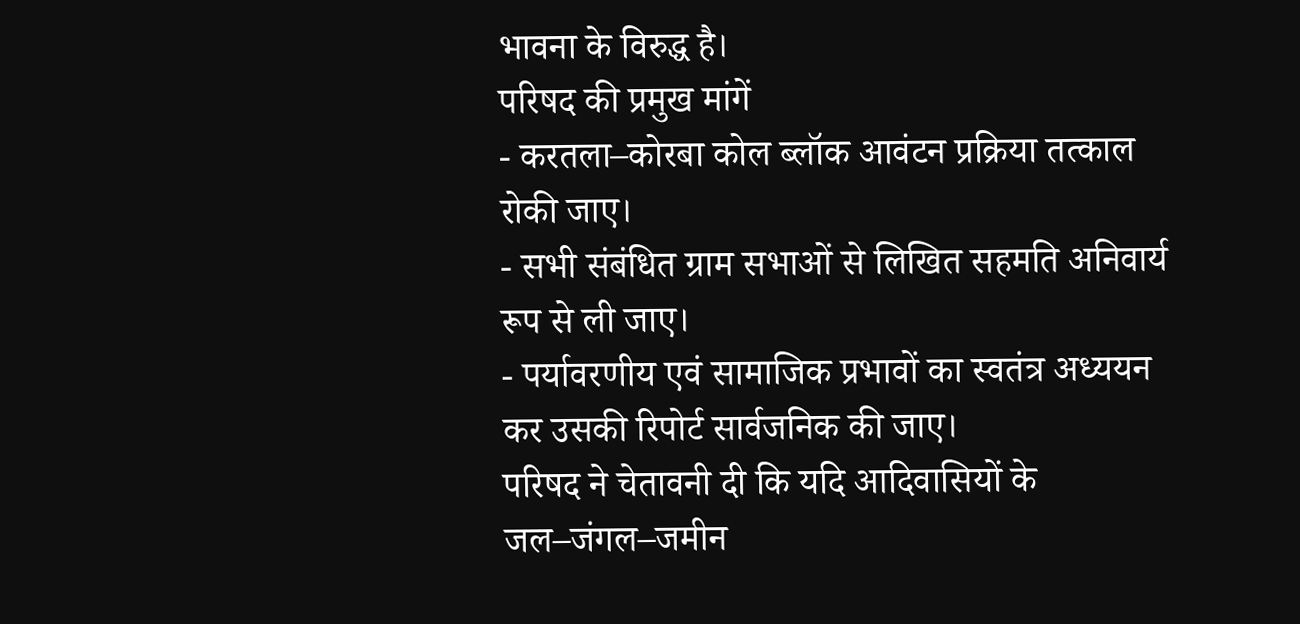भावना के विरुद्ध है।
परिषद की प्रमुख मांगें
- करतला–कोरबा कोल ब्लॉक आवंटन प्रक्रिया तत्काल रोकी जाए।
- सभी संबंधित ग्राम सभाओं से लिखित सहमति अनिवार्य रूप से ली जाए।
- पर्यावरणीय एवं सामाजिक प्रभावों का स्वतंत्र अध्ययन कर उसकी रिपोर्ट सार्वजनिक की जाए।
परिषद ने चेतावनी दी कि यदि आदिवासियों के जल–जंगल–जमीन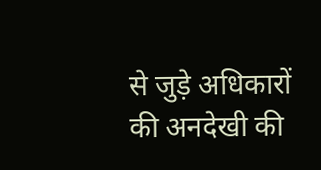से जुड़े अधिकारों की अनदेखी की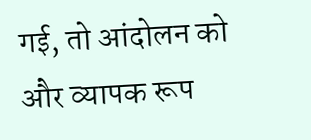गई, तो आंदोलन को और व्यापक रूप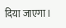दिया जाएगा।